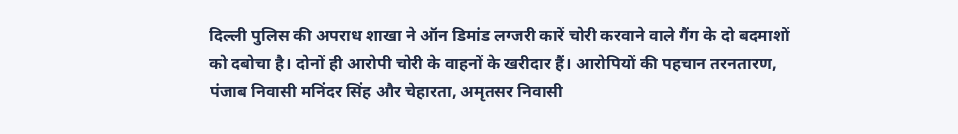दिल्ली पुलिस की अपराध शाखा ने ऑन डिमांड लग्जरी कारें चोरी करवाने वाले गैंग के दो बदमाशों को दबोचा है। दोनों ही आरोपी चोरी के वाहनों के खरीदार हैं। आरोपियों की पहचान तरनतारण, पंजाब निवासी मनिंदर सिंह और चेहारता, अमृतसर निवासी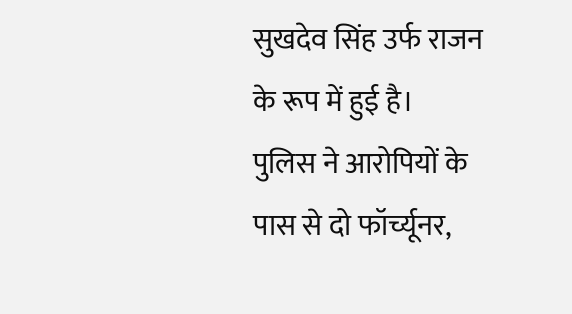सुखदेव सिंह उर्फ राजन के रूप में हुई है।
पुलिस ने आरोपियों के पास से दो फॉर्च्यूनर,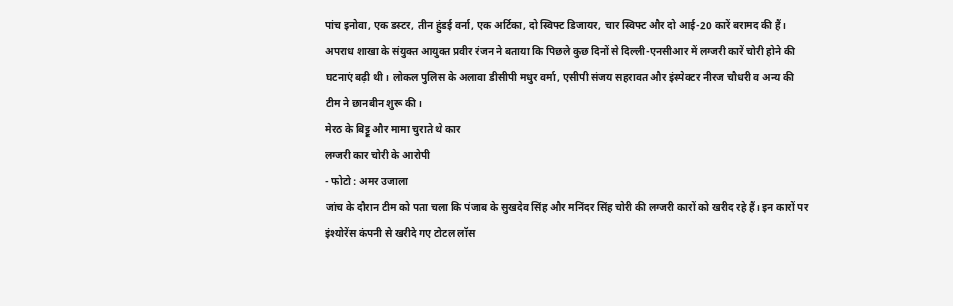पांच इनोवा, एक डस्टर, तीन हुंडई वर्ना, एक अर्टिका, दो स्विफ्ट डिजायर, चार स्विफ्ट और दो आई-20 कारें बरामद की हैं।
अपराध शाखा के संयुक्त आयुक्त प्रवीर रंजन ने बताया कि पिछले कुछ दिनों से दिल्ली-एनसीआर में लग्जरी कारें चोरी होने की घटनाएं बढ़ी थी। लोकल पुलिस के अलावा डीसीपी मधुर वर्मा, एसीपी संजय सहरावत और इंस्पेक्टर नीरज चौधरी व अन्य की टीम ने छानबीन शुरू की।
मेरठ के बिट्टू और मामा चुराते थे कार
लग्जरी कार चोरी के आरोपी
- फोटो : अमर उजाला
जांच के दौरान टीम को पता चला कि पंजाब के सुखदेव सिंह और मनिंदर सिंह चोरी की लग्जरी कारों को खरीद रहे हैं। इन कारों पर इंश्योरेंस कंपनी से खरीदे गए टोटल लॉस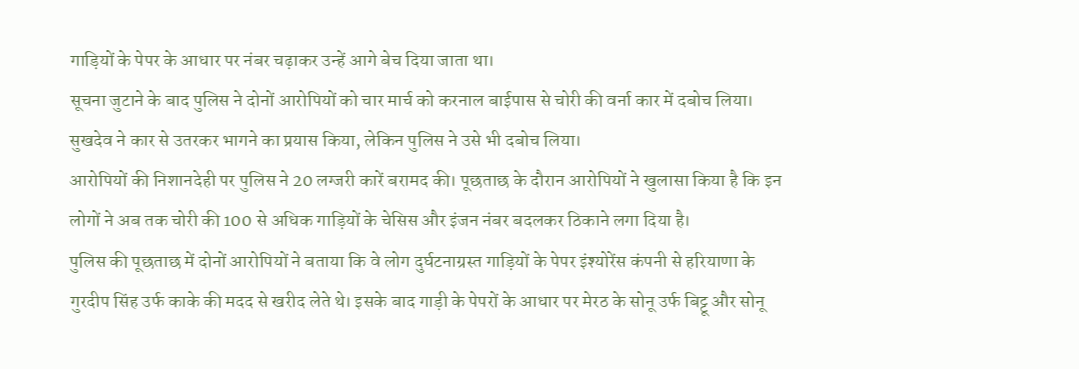गाड़ियों के पेपर के आधार पर नंबर चढ़ाकर उन्हें आगे बेच दिया जाता था।
सूचना जुटाने के बाद पुलिस ने दोनों आरोपियों को चार मार्च को करनाल बाईपास से चोरी की वर्ना कार में दबोच लिया। सुखदेव ने कार से उतरकर भागने का प्रयास किया, लेकिन पुलिस ने उसे भी दबोच लिया।
आरोपियों की निशानदेही पर पुलिस ने 20 लग्जरी कारें बरामद की। पूछताछ के दौरान आरोपियों ने खुलासा किया है कि इन लोगों ने अब तक चोरी की 100 से अधिक गाड़ियों के चेसिस और इंजन नंबर बदलकर ठिकाने लगा दिया है।
पुलिस की पूछताछ में दोनों आरोपियों ने बताया कि वे लोग दुर्घटनाग्रस्त गाड़ियों के पेपर इंश्योरेंस कंपनी से हरियाणा के गुरदीप सिंह उर्फ काके की मदद से खरीद लेते थे। इसके बाद गाड़ी के पेपरों के आधार पर मेरठ के सोनू उर्फ बिट्टू और सोनू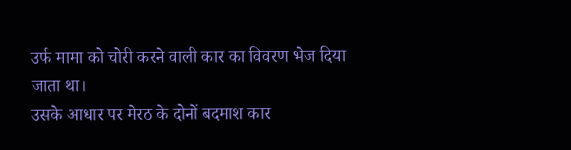उर्फ मामा को चोरी करने वाली कार का विवरण भेज दिया जाता था।
उसके आधार पर मेरठ के दोनों बदमाश कार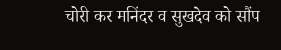चोरी कर मनिंदर व सुखदेव को सौंप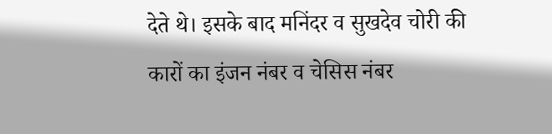देते थे। इसके बाद मनिंदर व सुखदेव चोरी की कारों का इंजन नंबर व चेसिस नंबर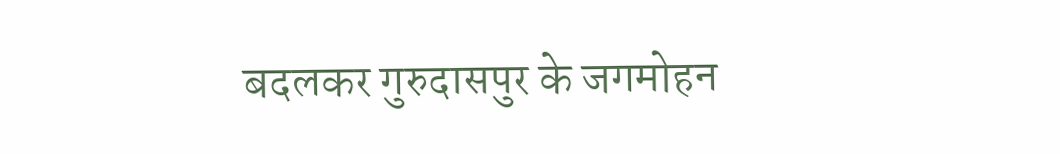बदलकर गुरुदासपुर के जगमोहन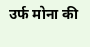उर्फ मोना की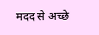मदद से अच्छे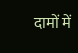दामों में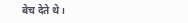बेच देते थे।